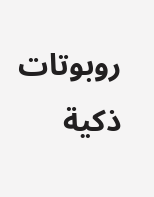روبوتات ذكية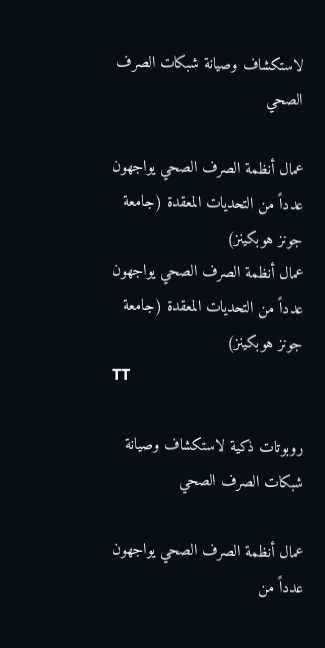لاستكشاف وصيانة شبكات الصرف الصحي

عمال أنظمة الصرف الصحي يواجهون عدداً من التحديات المعقدة (جامعة جونز هوبكينز)
عمال أنظمة الصرف الصحي يواجهون عدداً من التحديات المعقدة (جامعة جونز هوبكينز)
TT

روبوتات ذكية لاستكشاف وصيانة شبكات الصرف الصحي

عمال أنظمة الصرف الصحي يواجهون عدداً من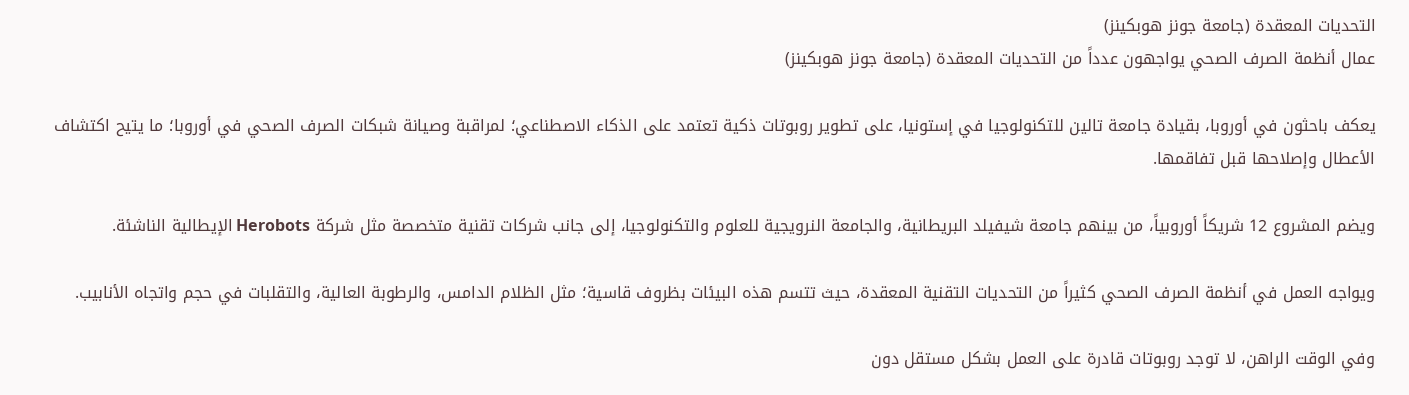التحديات المعقدة (جامعة جونز هوبكينز)
عمال أنظمة الصرف الصحي يواجهون عدداً من التحديات المعقدة (جامعة جونز هوبكينز)

يعكف باحثون في أوروبا، بقيادة جامعة تالين للتكنولوجيا في إستونيا، على تطوير روبوتات ذكية تعتمد على الذكاء الاصطناعي؛ لمراقبة وصيانة شبكات الصرف الصحي في أوروبا؛ ما يتيح اكتشاف الأعطال وإصلاحها قبل تفاقمها.

ويضم المشروع 12 شريكاً أوروبياً، من بينهم جامعة شيفيلد البريطانية، والجامعة النرويجية للعلوم والتكنولوجيا، إلى جانب شركات تقنية متخصصة مثل شركة Herobots الإيطالية الناشئة.

ويواجه العمل في أنظمة الصرف الصحي كثيراً من التحديات التقنية المعقدة، حيث تتسم هذه البيئات بظروف قاسية؛ مثل الظلام الدامس، والرطوبة العالية، والتقلبات في حجم واتجاه الأنابيب.

وفي الوقت الراهن، لا توجد روبوتات قادرة على العمل بشكل مستقل دون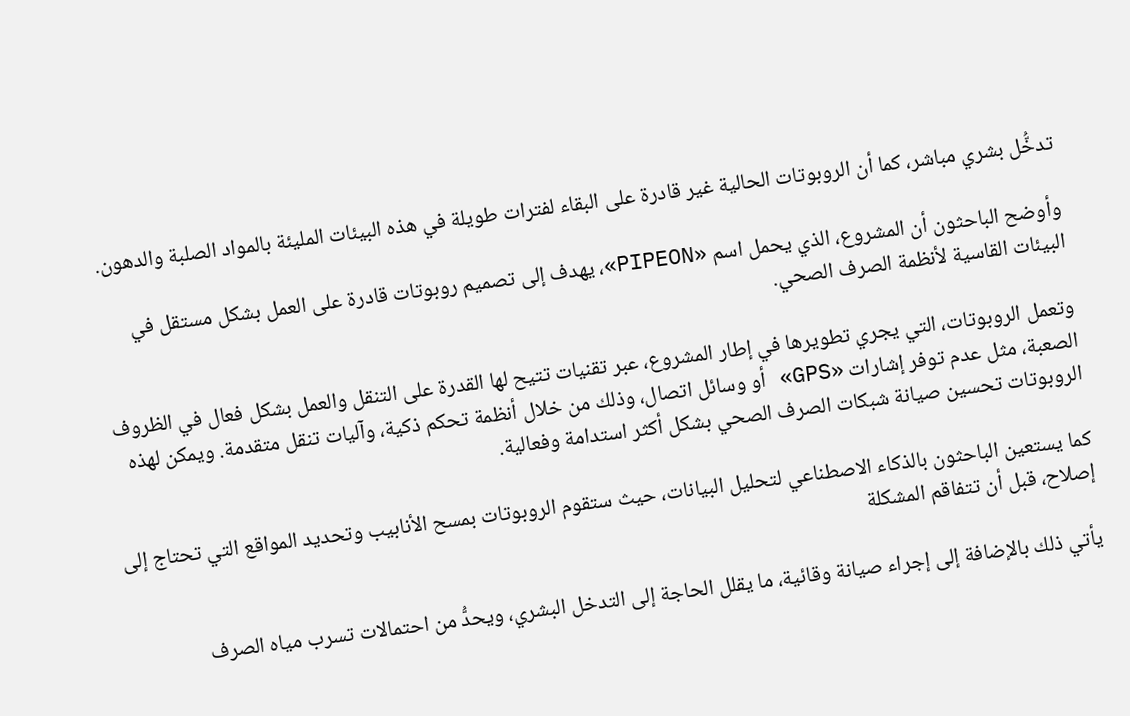تدخُّل بشري مباشر، كما أن الروبوتات الحالية غير قادرة على البقاء لفترات طويلة في هذه البيئات المليئة بالمواد الصلبة والدهون.

وأوضح الباحثون أن المشروع، الذي يحمل اسم «PIPEON»، يهدف إلى تصميم روبوتات قادرة على العمل بشكل مستقل في البيئات القاسية لأنظمة الصرف الصحي.

وتعمل الروبوتات، التي يجري تطويرها في إطار المشروع، عبر تقنيات تتيح لها القدرة على التنقل والعمل بشكل فعال في الظروف الصعبة، مثل عدم توفر إشارات «GPS» أو وسائل اتصال، وذلك من خلال أنظمة تحكم ذكية، وآليات تنقل متقدمة. ويمكن لهذه الروبوتات تحسين صيانة شبكات الصرف الصحي بشكل أكثر استدامة وفعالية.

كما يستعين الباحثون بالذكاء الاصطناعي لتحليل البيانات، حيث ستقوم الروبوتات بمسح الأنابيب وتحديد المواقع التي تحتاج إلى إصلاح، قبل أن تتفاقم المشكلة

يأتي ذلك بالإضافة إلى إجراء صيانة وقائية، ما يقلل الحاجة إلى التدخل البشري، ويحدُّ من احتمالات تسرب مياه الصرف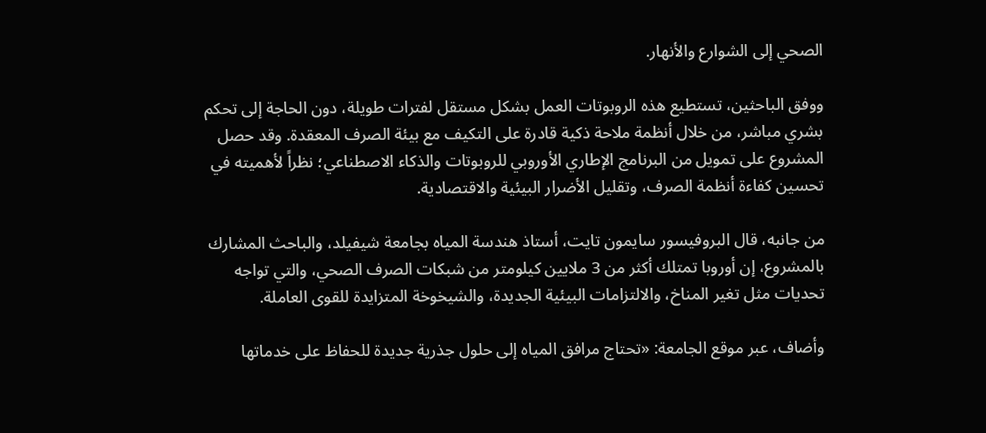الصحي إلى الشوارع والأنهار.

ووفق الباحثين، تستطيع هذه الروبوتات العمل بشكل مستقل لفترات طويلة، دون الحاجة إلى تحكم بشري مباشر، من خلال أنظمة ملاحة ذكية قادرة على التكيف مع بيئة الصرف المعقدة. وقد حصل المشروع على تمويل من البرنامج الإطاري الأوروبي للروبوتات والذكاء الاصطناعي؛ نظراً لأهميته في تحسين كفاءة أنظمة الصرف، وتقليل الأضرار البيئية والاقتصادية.

من جانبه، قال البروفيسور سايمون تايت، أستاذ هندسة المياه بجامعة شيفيلد، والباحث المشارك بالمشروع، إن أوروبا تمتلك أكثر من 3 ملايين كيلومتر من شبكات الصرف الصحي، والتي تواجه تحديات مثل تغير المناخ، والالتزامات البيئية الجديدة، والشيخوخة المتزايدة للقوى العاملة.

وأضاف، عبر موقع الجامعة: «تحتاج مرافق المياه إلى حلول جذرية جديدة للحفاظ على خدماتها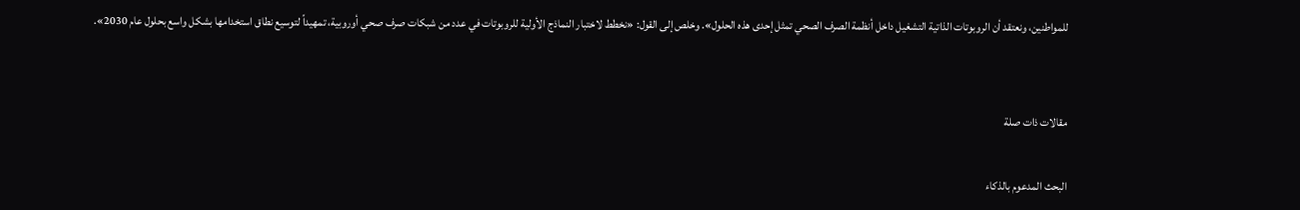للمواطنين، ونعتقد أن الروبوتات الذاتية التشغيل داخل أنظمة الصرف الصحي تمثل إحدى هذه الحلول». وخلص إلى القول: «نخطط لاختبار النماذج الأولية للروبوتات في عدد من شبكات صرف صحي أوروبية، تمهيداً لتوسيع نطاق استخدامها بشكل واسع بحلول عام 2030».


مقالات ذات صلة

البحث المدعوم بالذكاء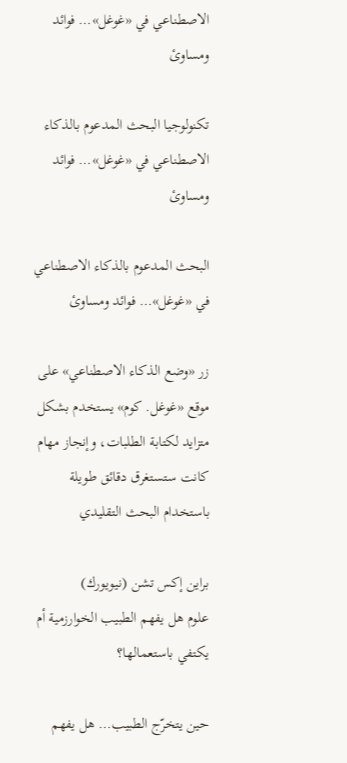الاصطناعي في «غوغل»… فوائد ومساوئ

تكنولوجيا البحث المدعوم بالذكاء الاصطناعي في «غوغل»… فوائد ومساوئ

البحث المدعوم بالذكاء الاصطناعي في «غوغل»… فوائد ومساوئ

زر «وضع الذكاء الاصطناعي» على موقع «غوغل. كوم» يستخدم بشكل متزايد لكتابة الطلبات، وإنجاز مهام كانت ستستغرق دقائق طويلة باستخدام البحث التقليدي

براين إكس تشن (نيويورك)
علوم هل يفهم الطبيب الخوارزمية أم يكتفي باستعمالها؟

حين يتخرّج الطبيب… هل يفهم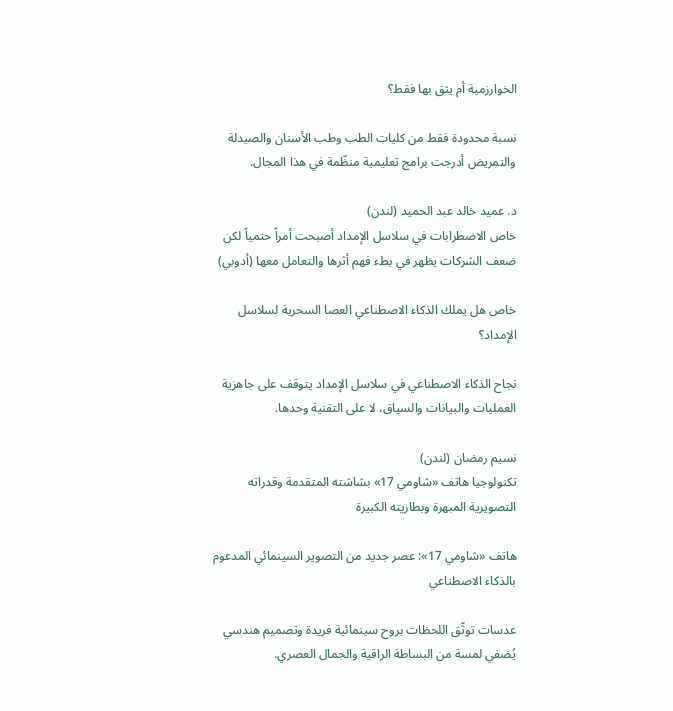الخوارزمية أم يثق بها فقط؟

نسبة محدودة فقط من كليات الطب وطب الأسنان والصيدلة والتمريض أدرجت برامج تعليمية منظّمة في هذا المجال.

د. عميد خالد عبد الحميد (لندن)
خاص الاضطرابات في سلاسل الإمداد أصبحت أمراً حتمياً لكن ضعف الشركات يظهر في بطء فهم أثرها والتعامل معها (أدوبي)

خاص هل يملك الذكاء الاصطناعي العصا السحرية لسلاسل الإمداد؟

نجاح الذكاء الاصطناعي في سلاسل الإمداد يتوقف على جاهزية العمليات والبيانات والسياق، لا على التقنية وحدها.

نسيم رمضان (لندن)
تكنولوجيا هاتف «شاومي 17» بشاشته المتقدمة وقدراته التصويرية المبهرة وبطاريته الكبيرة

هاتف «شاومي 17»: عصر جديد من التصوير السينمائي المدعوم بالذكاء الاصطناعي

عدسات توثّق اللحظات بروح سينمائية فريدة وتصميم هندسي يُضفي لمسة من البساطة الراقية والجمال العصري.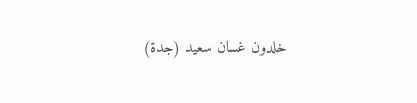خلدون غسان سعيد (جدة)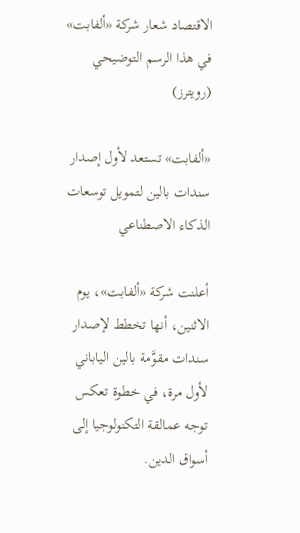الاقتصاد شعار شركة «ألفابت» في هذا الرسم التوضيحي (رويترز)

«ألفابت» تستعد لأول إصدار سندات بالين لتمويل توسعات الذكاء الاصطناعي

أعلنت شركة «ألفابت»، يوم الاثنين، أنها تخطط لإصدار سندات مقوَّمة بالين الياباني لأول مرة، في خطوة تعكس توجه عمالقة التكنولوجيا إلى أسواق الدين.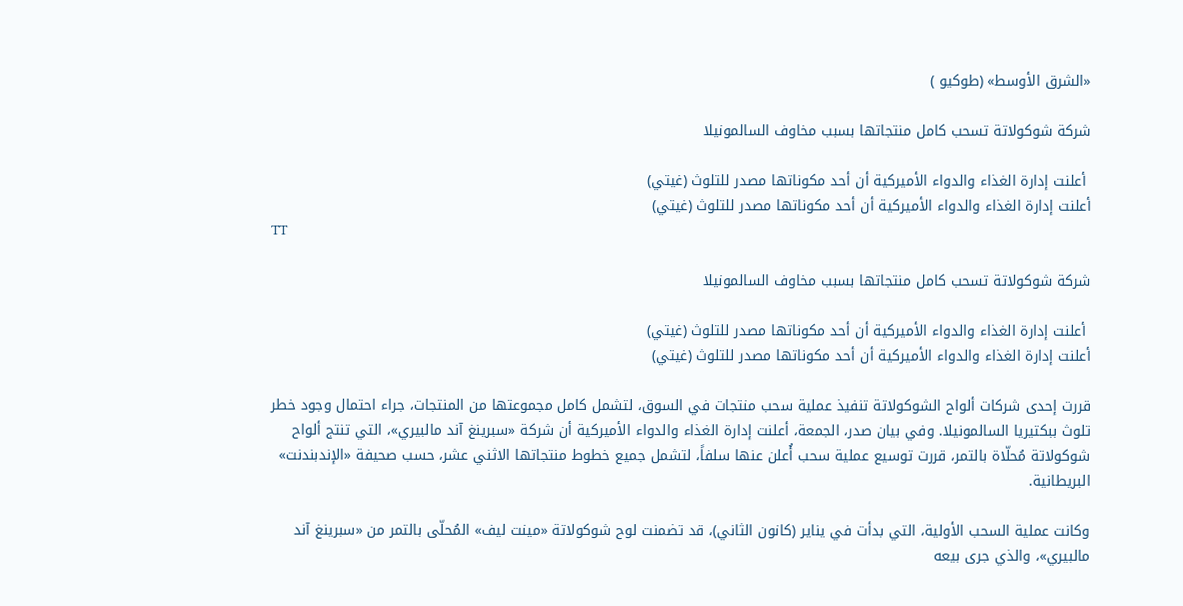«الشرق الأوسط» (طوكيو )

شركة شوكولاتة تسحب كامل منتجاتها بسبب مخاوف السالمونيلا

 أعلنت إدارة الغذاء والدواء الأميركية أن أحد مكوناتها مصدر للتلوث (غيتي)
أعلنت إدارة الغذاء والدواء الأميركية أن أحد مكوناتها مصدر للتلوث (غيتي)
TT

شركة شوكولاتة تسحب كامل منتجاتها بسبب مخاوف السالمونيلا

 أعلنت إدارة الغذاء والدواء الأميركية أن أحد مكوناتها مصدر للتلوث (غيتي)
أعلنت إدارة الغذاء والدواء الأميركية أن أحد مكوناتها مصدر للتلوث (غيتي)

قررت إحدى شركات ألواح الشوكولاتة تنفيذ عملية سحب منتجات في السوق، لتشمل كامل مجموعتها من المنتجات، جراء احتمال وجود خطر تلوث ببكتيريا السالمونيلا. وفي بيان صدر، الجمعة، أعلنت إدارة الغذاء والدواء الأميركية أن شركة «سبرينغ آند مالبيري»، التي تنتج ألواح شوكولاتة مُحلّاة بالتمر، قررت توسيع عملية سحب أُعلن عنها سلفاً، لتشمل جميع خطوط منتجاتها الاثني عشر، حسب صحيفة «الإندبندنت» البريطانية.

وكانت عملية السحب الأولية، التي بدأت في يناير (كانون الثاني)، قد تضمنت لوح شوكولاتة «مينت ليف» المُحلّى بالتمر من «سبرينغ آند مالبيري»، والذي جرى بيعه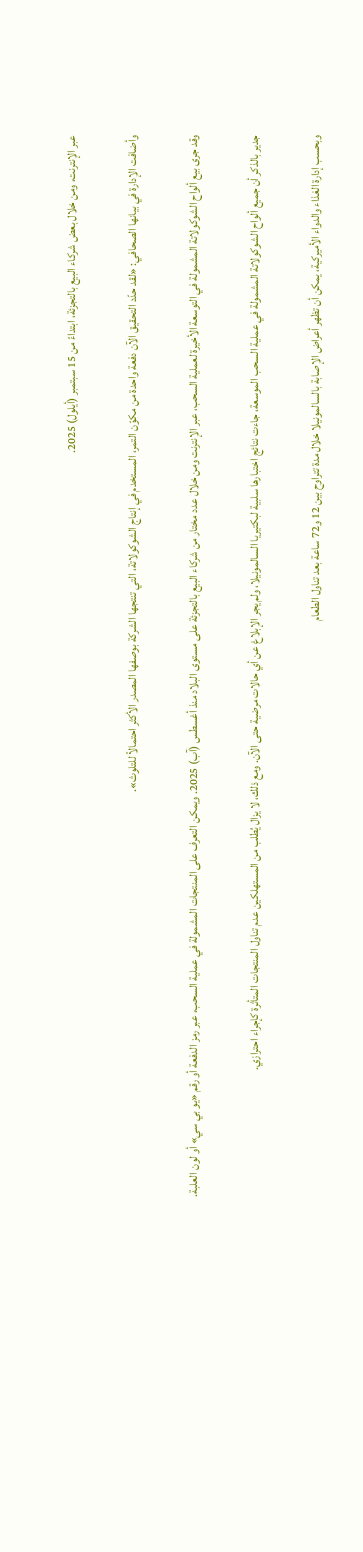عبر الإنترنت، ومن خلال بعض شركاء البيع بالتجزئة، ابتداءً من 15 سبتمبر (أيلول) 2025.

وأضافت الإدارة في بيانها الصحافي: «لقد حدّد التحقيق الآن دفعة واحدة من مكوّن التمر، المستخدم في إنتاج الشوكولاتة، التي تنتجها الشركة بوصفها المصدر الأكثر احتمالاً للتلوث».

وقد جرى بيع ألواح الشوكولاتة المشمولة في التوسعة الأخيرة لعملية السحب، عبر الإنترنت ومن خلال عدد مختار من شركاء البيع بالتجزئة على مستوى البلاد منذ أغسطس (آب) 2025. ويمكن التعرف على المنتجات المشمولة في عملية السحب، عبر رمز الدفعة أو رقم «يو بي سي» أو لون العلبة.

جدير بالذكر أن جميع ألواح الشوكولاتة المشمولة في عملية السحب الموسعة، جاءت نتائج اختبارها سلبية لبكتيريا السالمونيلا، ولم يجر الإبلاغ عن أي حالات مرضية حتى الآن. ومع ذلك، لا يزال يُطلب من المستهلكين عدم تناول المنتجات المتأثرة كإجراء احترازي.

وبحسب إدارة الغذاء والدواء الأميركية، يمكن أن تظهر أعراض الإصابة بالسالمونيلا خلال مدة تتراوح بين 12 و72 ساعة بعد تناول الطعام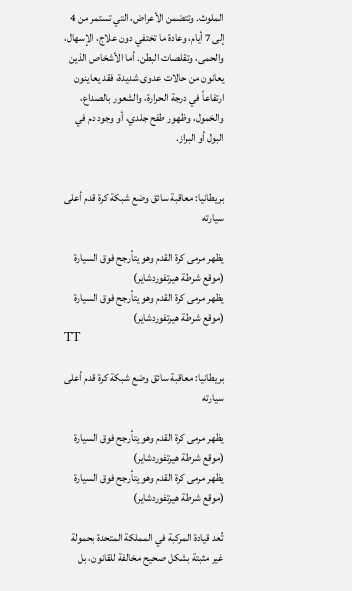الملوث. وتتضمن الأعراض، التي تستمر من 4 إلى 7 أيام، وعادة ما تختفي دون علاج، الإسهال، والحمى، وتقلصات البطن. أما الأشخاص الذين يعانون من حالات عدوى شديدة، فقد يعاينون ارتفاعاً في درجة الحرارة، والشعور بالصداع، والخمول، وظهور طفح جلدي، أو وجود دم في البول أو البراز.


بريطانيا: معاقبة سائق وضع شبكة كرة قدم أعلى سيارته

يظهر مرمى كرة القدم وهو يتأرجح فوق السيارة (موقع شرطة هيرتفوردشاير)
يظهر مرمى كرة القدم وهو يتأرجح فوق السيارة (موقع شرطة هيرتفوردشاير)
TT

بريطانيا: معاقبة سائق وضع شبكة كرة قدم أعلى سيارته

يظهر مرمى كرة القدم وهو يتأرجح فوق السيارة (موقع شرطة هيرتفوردشاير)
يظهر مرمى كرة القدم وهو يتأرجح فوق السيارة (موقع شرطة هيرتفوردشاير)

تُعد قيادة المركبة في المملكة المتحدة بحمولة غير مثبتة بشكل صحيح مخالفة للقانون، بل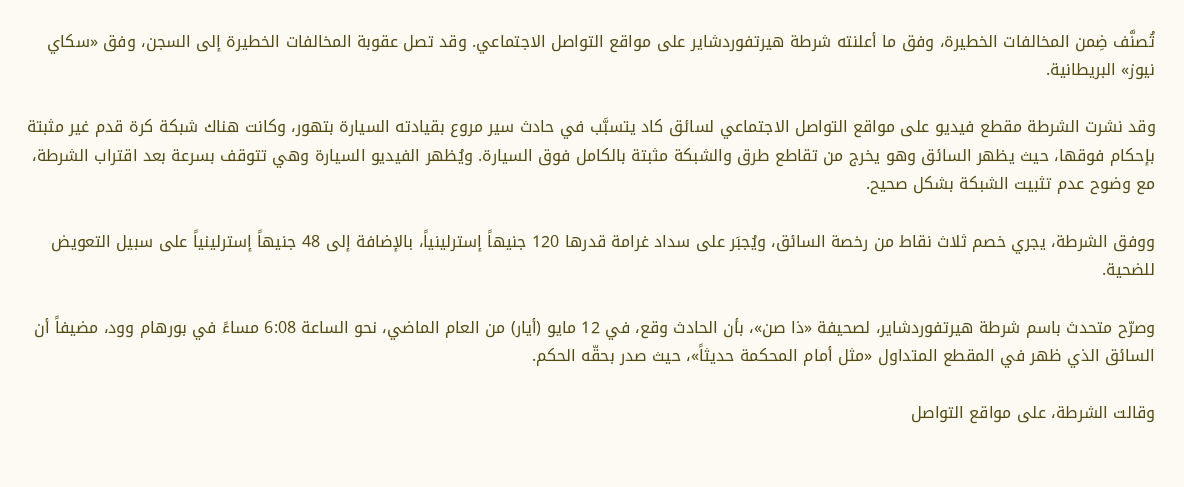تُصنَّف ضِمن المخالفات الخطيرة، وفق ما أعلنته شرطة هيرتفوردشاير على مواقع التواصل الاجتماعي. وقد تصل عقوبة المخالفات الخطيرة إلى السجن، وفق «سكاي نيوز» البريطانية.

وقد نشرت الشرطة مقطع فيديو على مواقع التواصل الاجتماعي لسائق كاد يتسبَّب في حادث سير مروع بقيادته السيارة بتهور، وكانت هناك شبكة كرة قدم غير مثبتة بإحكام فوقها، حيث يظهر السائق وهو يخرج من تقاطع طرق والشبكة مثبتة بالكامل فوق السيارة. ويُظهر الفيديو السيارة وهي تتوقف بسرعة بعد اقتراب الشرطة، مع وضوح عدم تثبيت الشبكة بشكل صحيح.

ووفق الشرطة، يجري خصم ثلاث نقاط من رخصة السائق، ويُجبَر على سداد غرامة قدرها 120 جنيهاً إسترلينياً، بالإضافة إلى 48 جنيهاً إسترلينياً على سبيل التعويض للضحية.

وصرّح متحدث باسم شرطة هيرتفوردشاير، لصحيفة «ذا صن»، بأن الحادث وقع، في 12 مايو (أيار) من العام الماضي، نحو الساعة 6:08 مساءً في بورهام وود، مضيفاً أن السائق الذي ظهر في المقطع المتداول «مثل أمام المحكمة حديثاً»، حيث صدر بحقّه الحكم.

وقالت الشرطة، على مواقع التواصل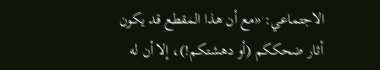الاجتماعي: «مع أن هذا المقطع قد يكون أثار ضحككم (أو دهشتكم!)، إلا أن له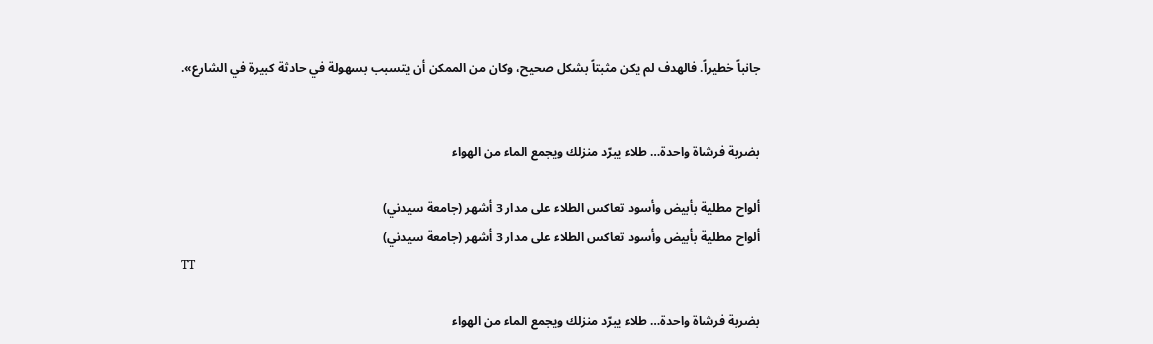جانباً خطيراً. فالهدف لم يكن مثبتاً بشكل صحيح، وكان من الممكن أن يتسبب بسهولة في حادثة كبيرة في الشارع».


بضربة فرشاة واحدة… طلاء يبرّد منزلك ويجمع الماء من الهواء

ألواح مطلية بأبيض وأسود تعاكس الطلاء على مدار 3 أشهر (جامعة سيدني)
ألواح مطلية بأبيض وأسود تعاكس الطلاء على مدار 3 أشهر (جامعة سيدني)
TT

بضربة فرشاة واحدة… طلاء يبرّد منزلك ويجمع الماء من الهواء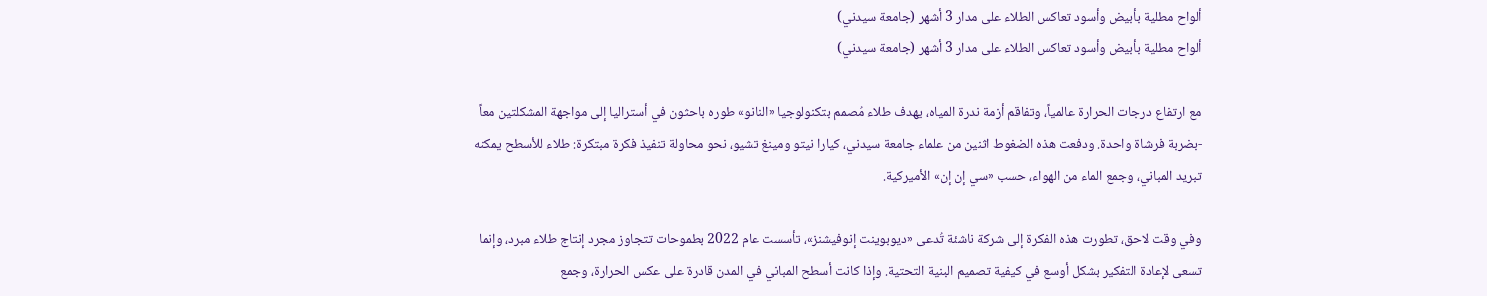ألواح مطلية بأبيض وأسود تعاكس الطلاء على مدار 3 أشهر (جامعة سيدني)
ألواح مطلية بأبيض وأسود تعاكس الطلاء على مدار 3 أشهر (جامعة سيدني)

مع ارتفاع درجات الحرارة عالمياً، وتفاقم أزمة ندرة المياه، يهدف طلاء مُصمم بتكنولوجيا «النانو» طوره باحثون في أستراليا إلى مواجهة المشكلتين معاً -بضربة فرشاة واحدة. ودفعت هذه الضغوط اثنين من علماء جامعة سيدني، كيارا نيتو ومينغ تشيو، نحو محاولة تنفيذ فكرة مبتكرة: طلاء للأسطح يمكنه تبريد المباني، وجمع الماء من الهواء، حسب «سي إن إن» الأميركية.

وفي وقت لاحق، تطورت هذه الفكرة إلى شركة ناشئة تُدعى «ديوبوينت إنوفيشنز»، تأسست عام 2022 بطموحات تتجاوز مجرد إنتاج طلاء مبرد، وإنما تسعى لإعادة التفكير بشكل أوسع في كيفية تصميم البنية التحتية. وإذا كانت أسطح المباني في المدن قادرة على عكس الحرارة، وجمع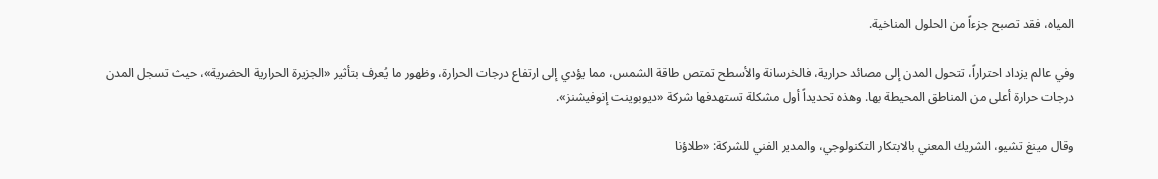المياه، فقد تصبح جزءاً من الحلول المناخية.

وفي عالم يزداد احتراراً، تتحول المدن إلى مصائد حرارية، فالخرسانة والأسطح تمتص طاقة الشمس، مما يؤدي إلى ارتفاع درجات الحرارة، وظهور ما يُعرف بتأثير «الجزيرة الحرارية الحضرية»، حيث تسجل المدن درجات حرارة أعلى من المناطق المحيطة بها. وهذه تحديداً أول مشكلة تستهدفها شركة «ديوبوينت إنوفيشنز».

وقال مينغ تشيو، الشريك المعني بالابتكار التكنولوجي، والمدير الفني للشركة: «طلاؤنا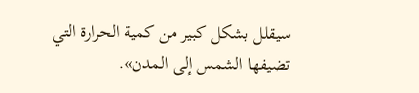سيقلل بشكل كبير من كمية الحرارة التي تضيفها الشمس إلى المدن».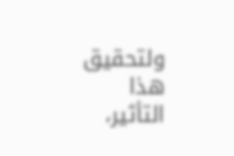ولتحقيق هذا التأثير،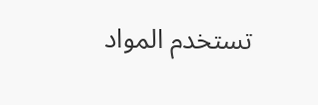تستخدم المواد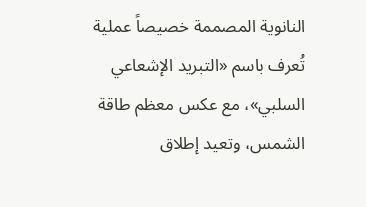النانوية المصممة خصيصاً عملية تُعرف باسم «التبريد الإشعاعي السلبي»، مع عكس معظم طاقة الشمس، وتعيد إطلاق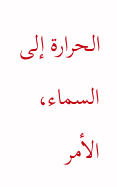الحرارة إلى السماء، الأمر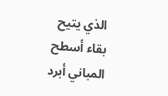الذي يتيح بقاء أسطح المباني أبرد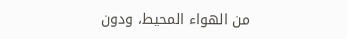من الهواء المحيط، ودون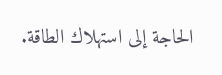الحاجة إلى استهلاك الطاقة.